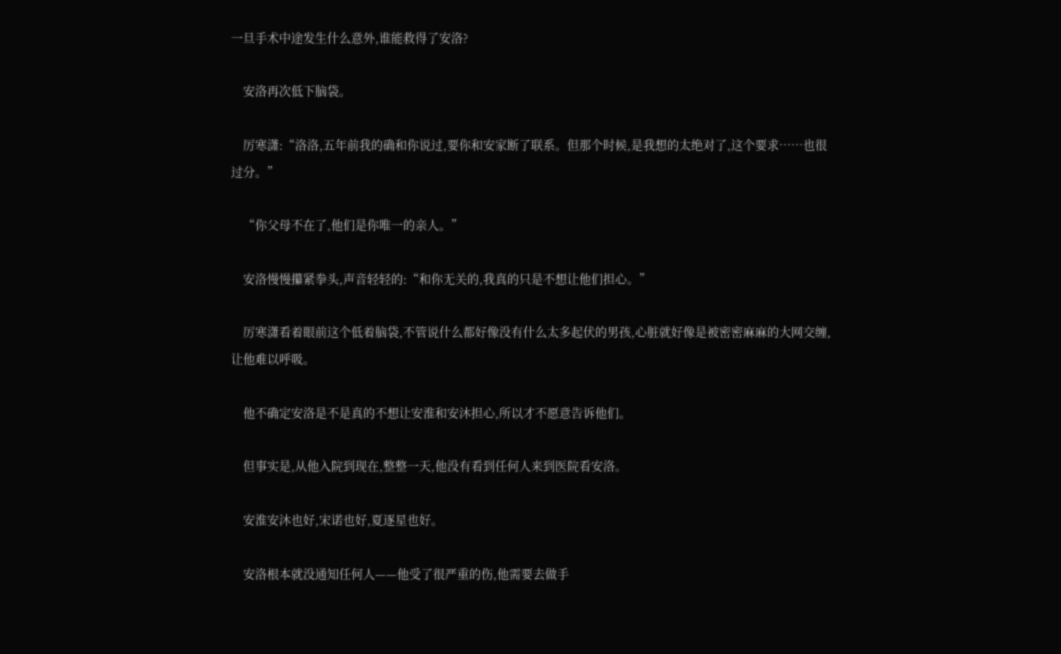一旦手术中途发生什么意外,谁能救得了安洛?

    安洛再次低下脑袋。

    厉寒潇:“洛洛,五年前我的确和你说过,要你和安家断了联系。但那个时候,是我想的太绝对了,这个要求……也很过分。”

    “你父母不在了,他们是你唯一的亲人。”

    安洛慢慢攥紧拳头,声音轻轻的:“和你无关的,我真的只是不想让他们担心。”

    厉寒潇看着眼前这个低着脑袋,不管说什么都好像没有什么太多起伏的男孩,心脏就好像是被密密麻麻的大网交缠,让他难以呼吸。

    他不确定安洛是不是真的不想让安淮和安沐担心,所以才不愿意告诉他们。

    但事实是,从他入院到现在,整整一天,他没有看到任何人来到医院看安洛。

    安淮安沐也好,宋诺也好,夏逐星也好。

    安洛根本就没通知任何人——他受了很严重的伤,他需要去做手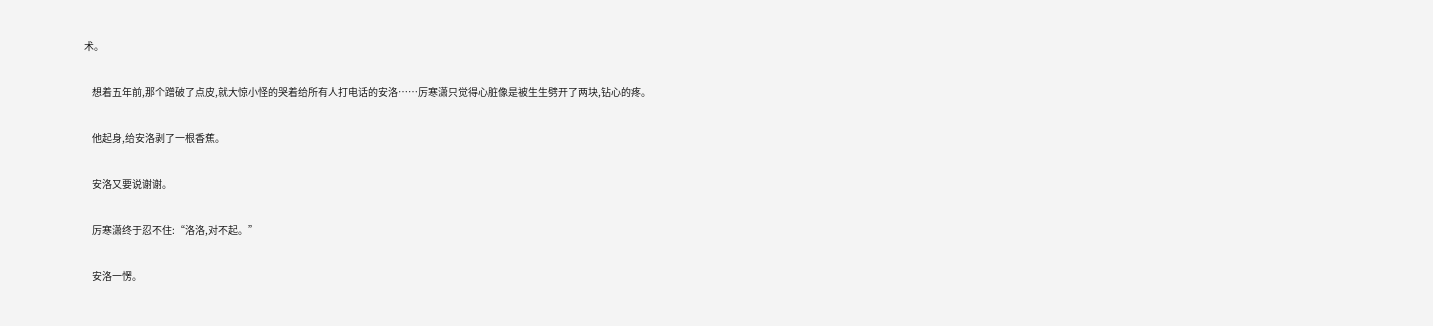术。

    想着五年前,那个蹭破了点皮,就大惊小怪的哭着给所有人打电话的安洛……厉寒潇只觉得心脏像是被生生劈开了两块,钻心的疼。

    他起身,给安洛剥了一根香蕉。

    安洛又要说谢谢。

    厉寒潇终于忍不住:“洛洛,对不起。”

    安洛一愣。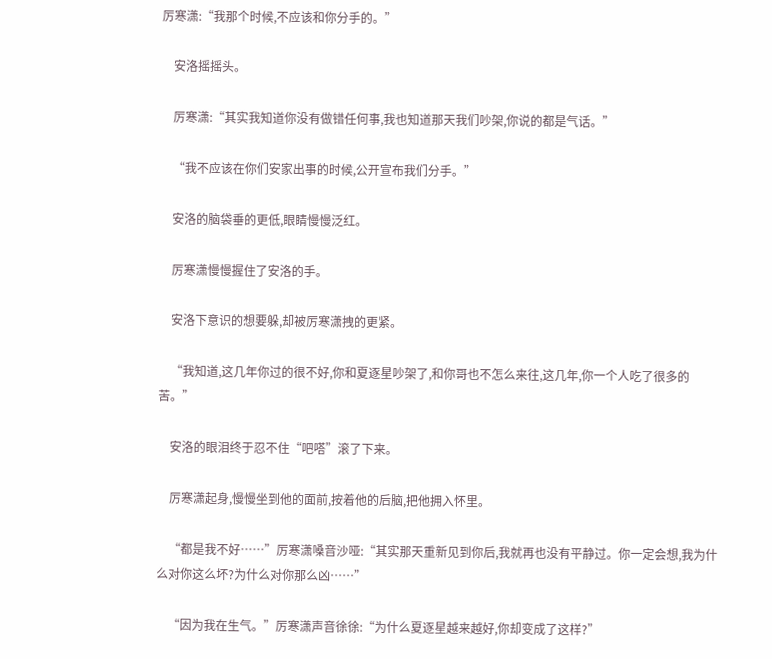厉寒潇:“我那个时候,不应该和你分手的。”

    安洛摇摇头。

    厉寒潇:“其实我知道你没有做错任何事,我也知道那天我们吵架,你说的都是气话。”

    “我不应该在你们安家出事的时候,公开宣布我们分手。”

    安洛的脑袋垂的更低,眼睛慢慢泛红。

    厉寒潇慢慢握住了安洛的手。

    安洛下意识的想要躲,却被厉寒潇拽的更紧。

    “我知道,这几年你过的很不好,你和夏逐星吵架了,和你哥也不怎么来往,这几年,你一个人吃了很多的苦。”

    安洛的眼泪终于忍不住“吧嗒”滚了下来。

    厉寒潇起身,慢慢坐到他的面前,按着他的后脑,把他拥入怀里。

    “都是我不好……”厉寒潇嗓音沙哑:“其实那天重新见到你后,我就再也没有平静过。你一定会想,我为什么对你这么坏?为什么对你那么凶……”

    “因为我在生气。”厉寒潇声音徐徐:“为什么夏逐星越来越好,你却变成了这样?”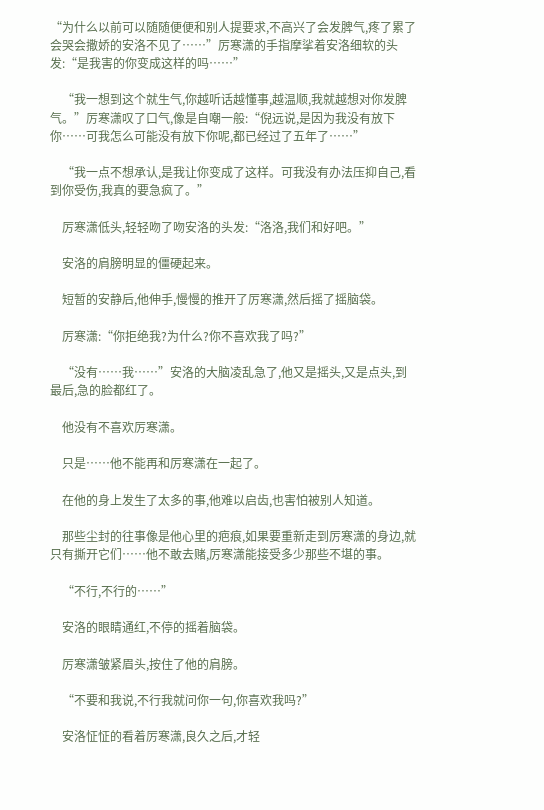“为什么以前可以随随便便和别人提要求,不高兴了会发脾气,疼了累了会哭会撒娇的安洛不见了……”厉寒潇的手指摩挲着安洛细软的头发:“是我害的你变成这样的吗……”

    “我一想到这个就生气,你越听话越懂事,越温顺,我就越想对你发脾气。”厉寒潇叹了口气,像是自嘲一般:“倪远说,是因为我没有放下你……可我怎么可能没有放下你呢,都已经过了五年了……”

    “我一点不想承认,是我让你变成了这样。可我没有办法压抑自己,看到你受伤,我真的要急疯了。”

    厉寒潇低头,轻轻吻了吻安洛的头发:“洛洛,我们和好吧。”

    安洛的肩膀明显的僵硬起来。

    短暂的安静后,他伸手,慢慢的推开了厉寒潇,然后摇了摇脑袋。

    厉寒潇:“你拒绝我?为什么?你不喜欢我了吗?”

    “没有……我……”安洛的大脑凌乱急了,他又是摇头,又是点头,到最后,急的脸都红了。

    他没有不喜欢厉寒潇。

    只是……他不能再和厉寒潇在一起了。

    在他的身上发生了太多的事,他难以启齿,也害怕被别人知道。

    那些尘封的往事像是他心里的疤痕,如果要重新走到厉寒潇的身边,就只有撕开它们……他不敢去赌,厉寒潇能接受多少那些不堪的事。

    “不行,不行的……”

    安洛的眼睛通红,不停的摇着脑袋。

    厉寒潇皱紧眉头,按住了他的肩膀。

    “不要和我说,不行我就问你一句,你喜欢我吗?”

    安洛怔怔的看着厉寒潇,良久之后,才轻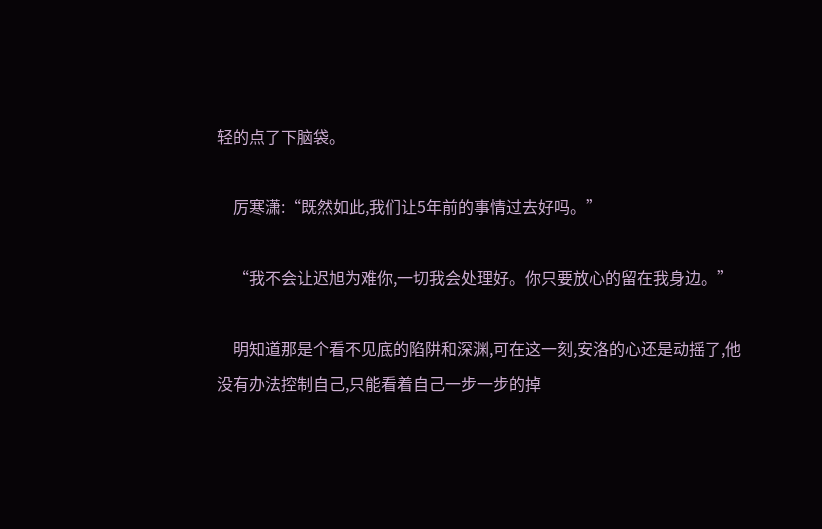轻的点了下脑袋。

    厉寒潇:“既然如此,我们让5年前的事情过去好吗。”

    “我不会让迟旭为难你,一切我会处理好。你只要放心的留在我身边。”

    明知道那是个看不见底的陷阱和深渊,可在这一刻,安洛的心还是动摇了,他没有办法控制自己,只能看着自己一步一步的掉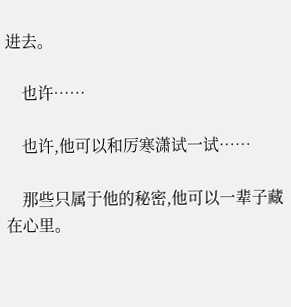进去。

    也许……

    也许,他可以和厉寒潇试一试……

    那些只属于他的秘密,他可以一辈子藏在心里。